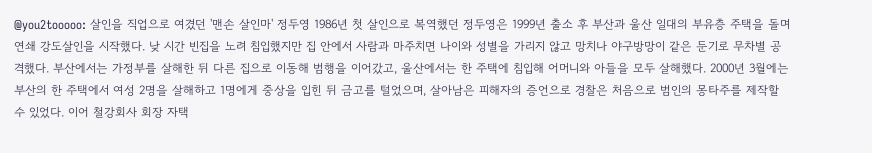@you2tooooo: 살인을 직업으로 여겼던 '맨손 살인마' 정두영 1986년 첫 살인으로 복역했던 정두영은 1999년 출소 후 부산과 울산 일대의 부유층 주택을 돌며 연쇄 강도살인을 시작했다. 낮 시간 빈집을 노려 침입했지만 집 안에서 사람과 마주치면 나이와 성별을 가리지 않고 망치나 야구방망이 같은 둔기로 무차별 공격했다. 부산에서는 가정부를 살해한 뒤 다른 집으로 이동해 범행을 이어갔고, 울산에서는 한 주택에 침입해 어머니와 아들을 모두 살해했다. 2000년 3월에는 부산의 한 주택에서 여성 2명을 살해하고 1명에게 중상을 입힌 뒤 금고를 털었으며, 살아남은 피해자의 증언으로 경찰은 처음으로 범인의 몽타주를 제작할 수 있었다. 이어 철강회사 회장 자택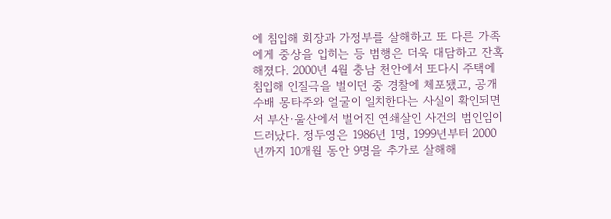에 침입해 회장과 가정부를 살해하고 또 다른 가족에게 중상을 입히는 등 범행은 더욱 대담하고 잔혹해졌다. 2000년 4월 충남 천안에서 또다시 주택에 침입해 인질극을 벌이던 중 경찰에 체포됐고, 공개수배 몽타주와 얼굴이 일치한다는 사실이 확인되면서 부산·울산에서 벌어진 연쇄살인 사건의 범인임이 드러났다. 정두영은 1986년 1명, 1999년부터 2000년까지 10개월 동안 9명을 추가로 살해해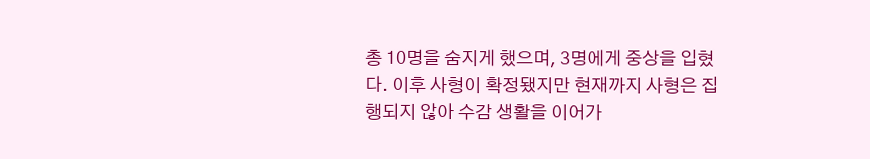총 10명을 숨지게 했으며, 3명에게 중상을 입혔다. 이후 사형이 확정됐지만 현재까지 사형은 집행되지 않아 수감 생활을 이어가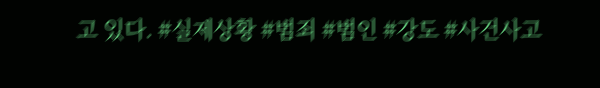고 있다. #실제상황 #범죄 #범인 #강도 #사건사고